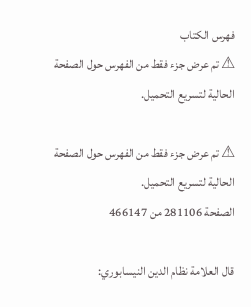فهرس الكتاب
⚠ تم عرض جزء فقط من الفهرس حول الصفحة الحالية لتسريع التحميل.

⚠ تم عرض جزء فقط من الفهرس حول الصفحة الحالية لتسريع التحميل.
الصفحة 281106 من 466147

قال العلامة نظام الدين النيسابوري: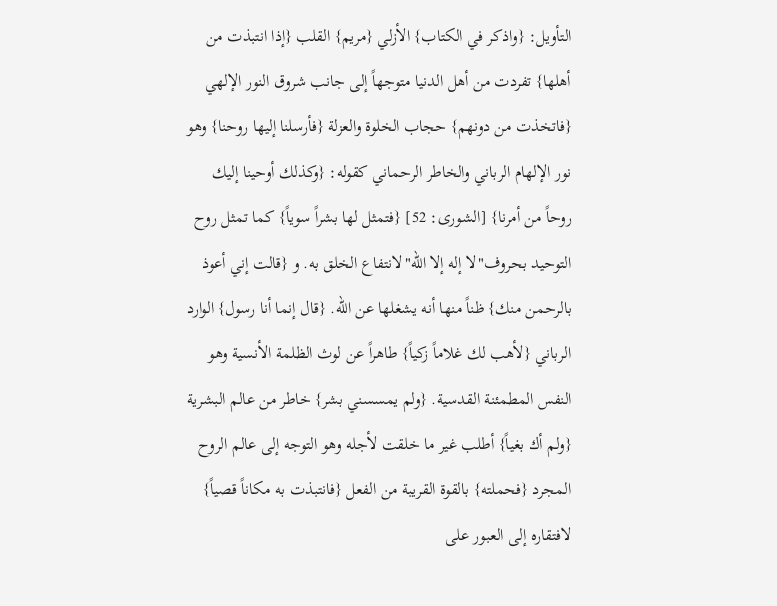التأويل: {واذكر في الكتاب} الأزلي {مريم} القلب {إذا انتبذت من أهلها} تفردت من أهل الدنيا متوجهاً إلى جانب شروق النور الإلهي {فاتخذت من دونهم} حجاب الخلوة والعزلة {فأرسلنا إليها روحنا} وهو نور الإلهام الرباني والخاطر الرحماني كقوله: {وكذلك أوحينا إليك روحاً من أمرنا} [الشورى: 52] {فتمثل لها بشراً سوياً} كما تمثل روح التوحيد بحروف"لا إله إلا الله"لانتفاع الخلق به. و {قالت إني أعوذ بالرحمن منك} ظناً منها أنه يشغلها عن الله. {قال إنما أنا رسول} الوارد الرباني {لأهب لك غلاماً زكياً} طاهراً عن لوث الظلمة الأنسية وهو النفس المطمئنة القدسية. {ولم يمسسني بشر} خاطر من عالم البشرية {ولم أك بغياً} أطلب غير ما خلقت لأجله وهو التوجه إلى عالم الروح المجرد {فحملته} بالقوة القريبة من الفعل {فانتبذت به مكاناً قصياً} لافتقاره إلى العبور على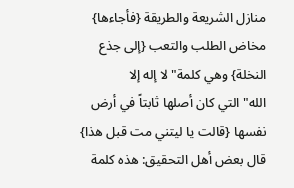منازل الشريعة والطريقة {فأجاءها} مخاض الطلب والتعب {إلى جذع النخلة} وهي كلمة"لا إله إلا الله"التي كان أصلها ثابتاً في أرض نفسها {قالت يا ليتني مت قبل هذا} قال بعض أهل التحقيق: هذه كلمة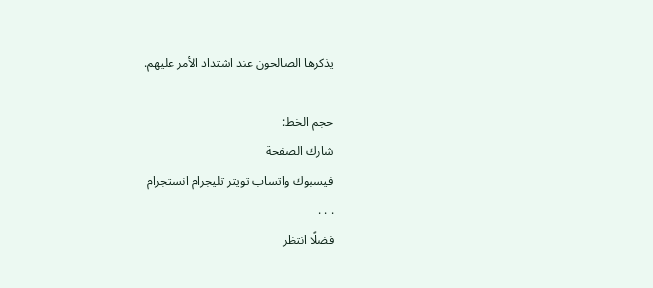يذكرها الصالحون عند اشتداد الأمر عليهم.

حجم الخط:
شارك الصفحة
فيسبوك واتساب تويتر تليجرام انستجرام
. . .
فضلًا انتظر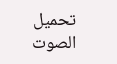تحميل الصوت